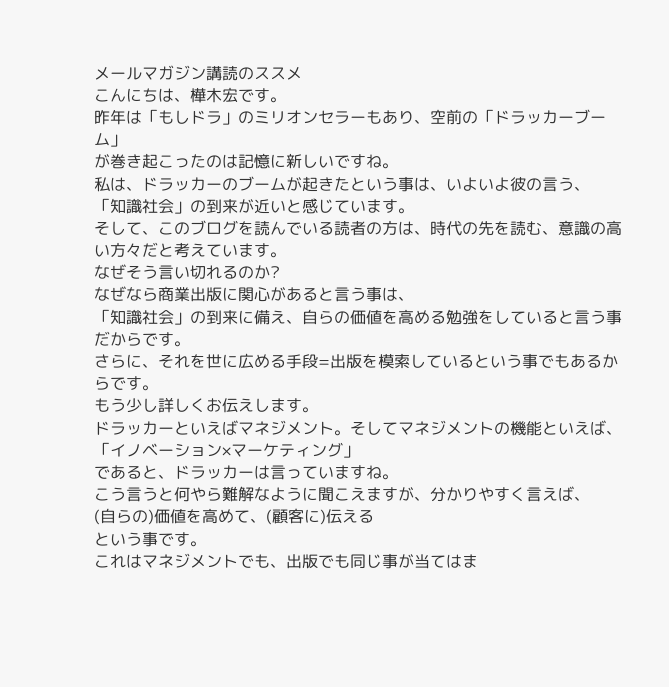メールマガジン講読のススメ
こんにちは、樺木宏です。
昨年は「もしドラ」のミリオンセラーもあり、空前の「ドラッカーブーム」
が巻き起こったのは記憶に新しいですね。
私は、ドラッカーのブームが起きたという事は、いよいよ彼の言う、
「知識社会」の到来が近いと感じています。
そして、このブログを読んでいる読者の方は、時代の先を読む、意識の高い方々だと考えています。
なぜそう言い切れるのか?
なぜなら商業出版に関心があると言う事は、
「知識社会」の到来に備え、自らの価値を高める勉強をしていると言う事だからです。
さらに、それを世に広める手段=出版を模索しているという事でもあるからです。
もう少し詳しくお伝えします。
ドラッカーといえばマネジメント。そしてマネジメントの機能といえば、
「イノベーション×マーケティング」
であると、ドラッカーは言っていますね。
こう言うと何やら難解なように聞こえますが、分かりやすく言えば、
(自らの)価値を高めて、(顧客に)伝える
という事です。
これはマネジメントでも、出版でも同じ事が当てはま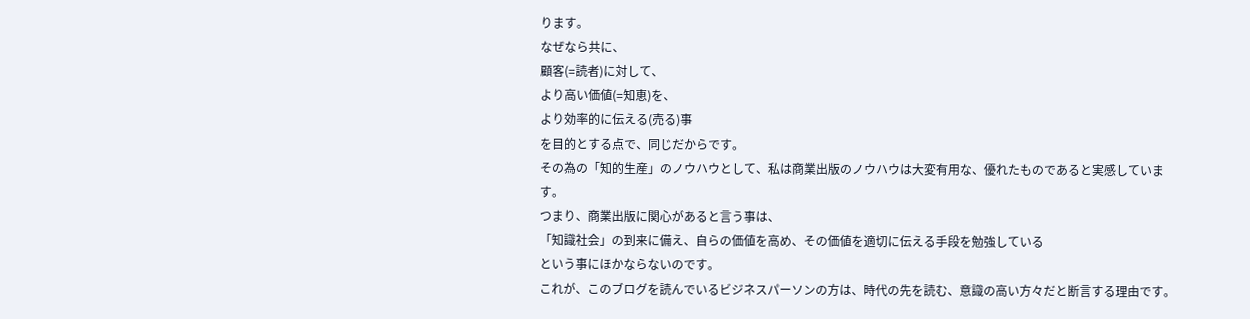ります。
なぜなら共に、
顧客(=読者)に対して、
より高い価値(=知恵)を、
より効率的に伝える(売る)事
を目的とする点で、同じだからです。
その為の「知的生産」のノウハウとして、私は商業出版のノウハウは大変有用な、優れたものであると実感しています。
つまり、商業出版に関心があると言う事は、
「知識社会」の到来に備え、自らの価値を高め、その価値を適切に伝える手段を勉強している
という事にほかならないのです。
これが、このブログを読んでいるビジネスパーソンの方は、時代の先を読む、意識の高い方々だと断言する理由です。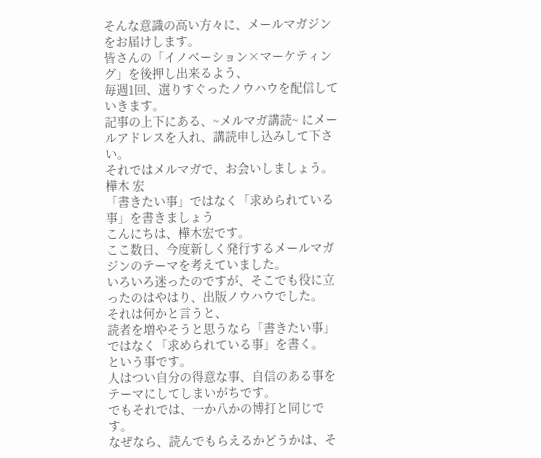そんな意識の高い方々に、メールマガジンをお届けします。
皆さんの「イノベーション×マーケティング」を後押し出来るよう、
毎週1回、選りすぐったノウハウを配信していきます。
記事の上下にある、~メルマガ講読~ にメールアドレスを入れ、講読申し込みして下さい。
それではメルマガで、お会いしましょう。
樺木 宏
「書きたい事」ではなく「求められている事」を書きましょう
こんにちは、樺木宏です。
ここ数日、今度新しく発行するメールマガジンのテーマを考えていました。
いろいろ迷ったのですが、そこでも役に立ったのはやはり、出版ノウハウでした。
それは何かと言うと、
読者を増やそうと思うなら「書きたい事」ではなく「求められている事」を書く。
という事です。
人はつい自分の得意な事、自信のある事をテーマにしてしまいがちです。
でもそれでは、一か八かの博打と同じです。
なぜなら、読んでもらえるかどうかは、そ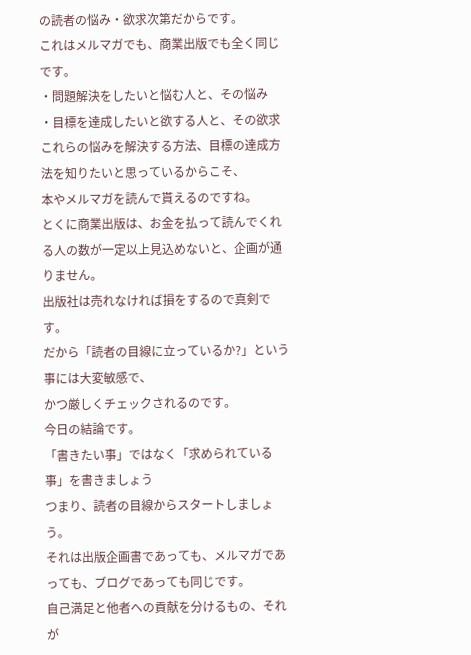の読者の悩み・欲求次第だからです。
これはメルマガでも、商業出版でも全く同じです。
・問題解決をしたいと悩む人と、その悩み
・目標を達成したいと欲する人と、その欲求
これらの悩みを解決する方法、目標の達成方法を知りたいと思っているからこそ、
本やメルマガを読んで貰えるのですね。
とくに商業出版は、お金を払って読んでくれる人の数が一定以上見込めないと、企画が通りません。
出版社は売れなければ損をするので真剣です。
だから「読者の目線に立っているか?」という事には大変敏感で、
かつ厳しくチェックされるのです。
今日の結論です。
「書きたい事」ではなく「求められている事」を書きましょう
つまり、読者の目線からスタートしましょう。
それは出版企画書であっても、メルマガであっても、ブログであっても同じです。
自己満足と他者への貢献を分けるもの、それが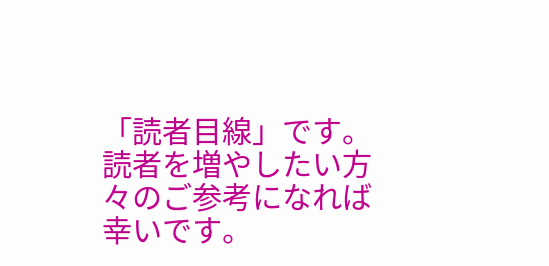「読者目線」です。
読者を増やしたい方々のご参考になれば幸いです。